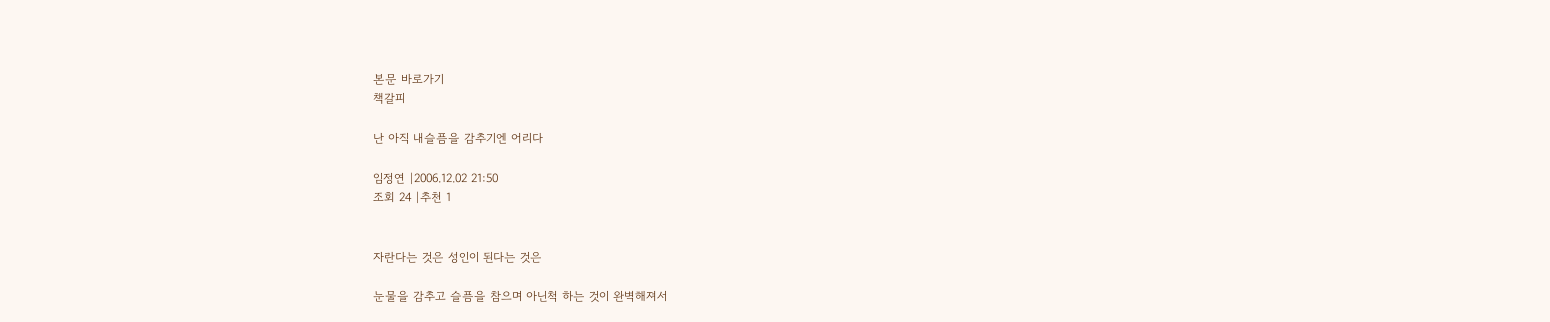본문 바로가기
책갈피

난 아직 내슬픔을 감추기엔 어리다

임정연 |2006.12.02 21:50
조회 24 |추천 1


자란다는 것은 성인이 된다는 것은

눈물을 감추고 슬픔을 참으며 아닌척 하는 것이 완벽해져서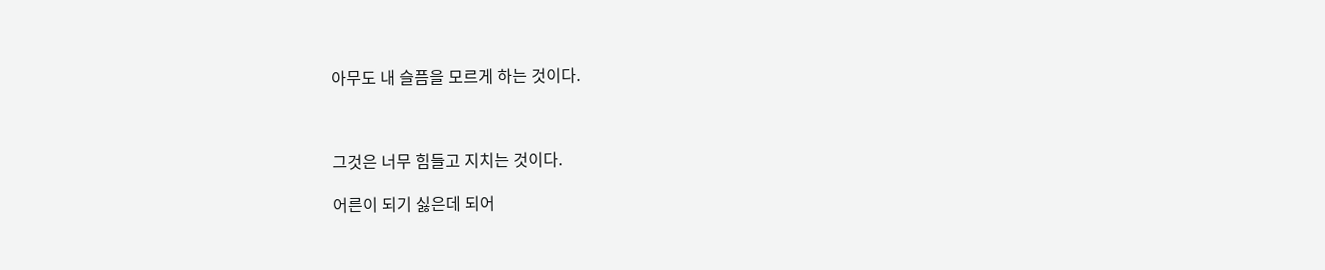아무도 내 슬픔을 모르게 하는 것이다.



그것은 너무 힘들고 지치는 것이다.

어른이 되기 싫은데 되어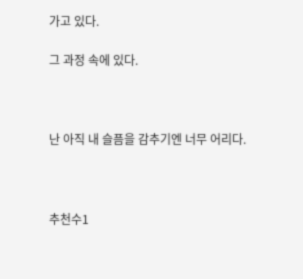가고 있다.

그 과정 속에 있다.



난 아직 내 슬픔을 감추기엔 너무 어리다.



추천수1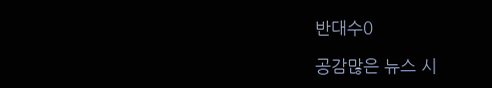반대수0

공감많은 뉴스 시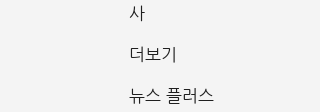사

더보기

뉴스 플러스